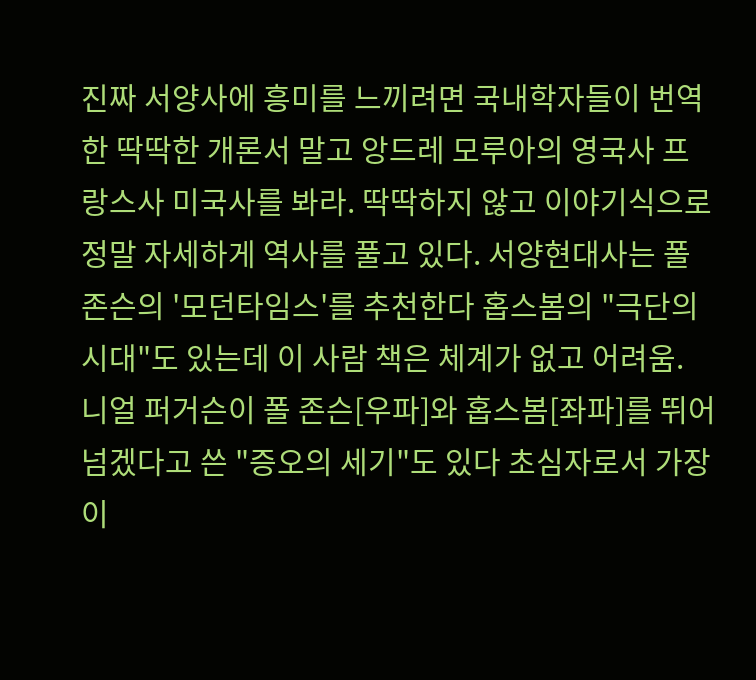진짜 서양사에 흥미를 느끼려면 국내학자들이 번역한 딱딱한 개론서 말고 앙드레 모루아의 영국사 프랑스사 미국사를 봐라. 딱딱하지 않고 이야기식으로 정말 자세하게 역사를 풀고 있다. 서양현대사는 폴 존슨의 '모던타임스'를 추천한다 홉스봄의 "극단의 시대"도 있는데 이 사람 책은 체계가 없고 어려움. 니얼 퍼거슨이 폴 존슨[우파]와 홉스봄[좌파]를 뛰어넘겠다고 쓴 "증오의 세기"도 있다 초심자로서 가장 이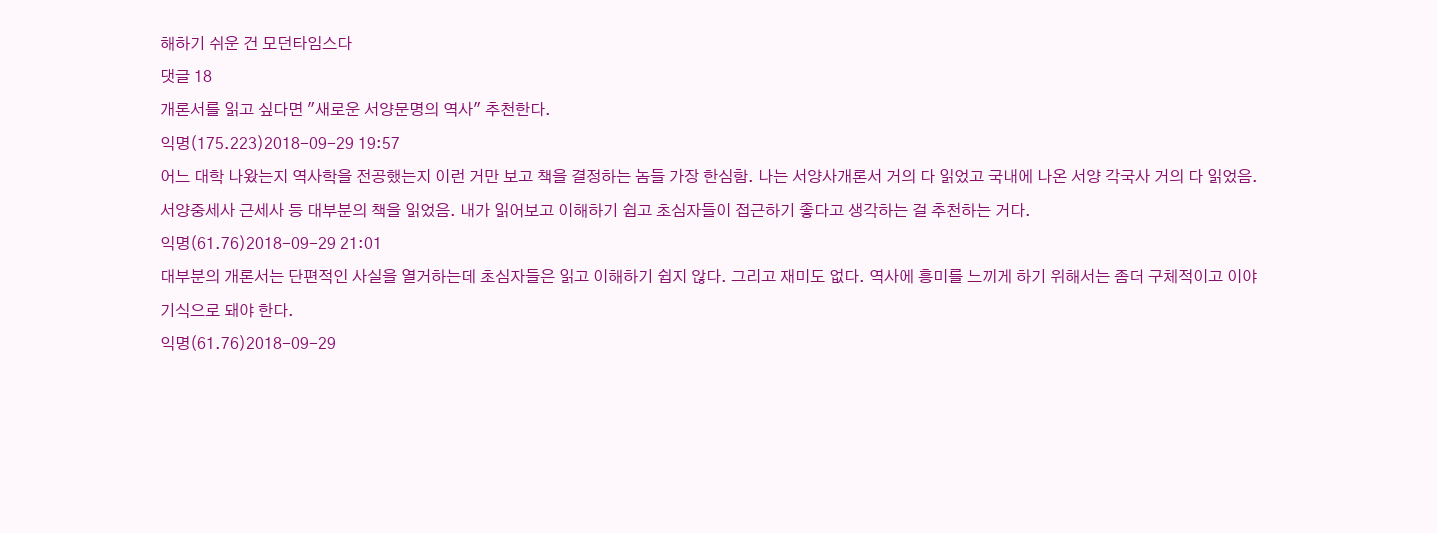해하기 쉬운 건 모던타임스다
댓글 18
개론서를 읽고 싶다면 "새로운 서양문명의 역사" 추천한다.
익명(175.223)2018-09-29 19:57
어느 대학 나왔는지 역사학을 전공했는지 이런 거만 보고 책을 결정하는 놈들 가장 한심함. 나는 서양사개론서 거의 다 읽었고 국내에 나온 서양 각국사 거의 다 읽었음. 서양중세사 근세사 등 대부분의 책을 읽었음. 내가 읽어보고 이해하기 쉽고 초심자들이 접근하기 좋다고 생각하는 걸 추천하는 거다.
익명(61.76)2018-09-29 21:01
대부분의 개론서는 단편적인 사실을 열거하는데 초심자들은 읽고 이해하기 쉽지 않다. 그리고 재미도 없다. 역사에 흥미를 느끼게 하기 위해서는 좀더 구체적이고 이야기식으로 돼야 한다.
익명(61.76)2018-09-29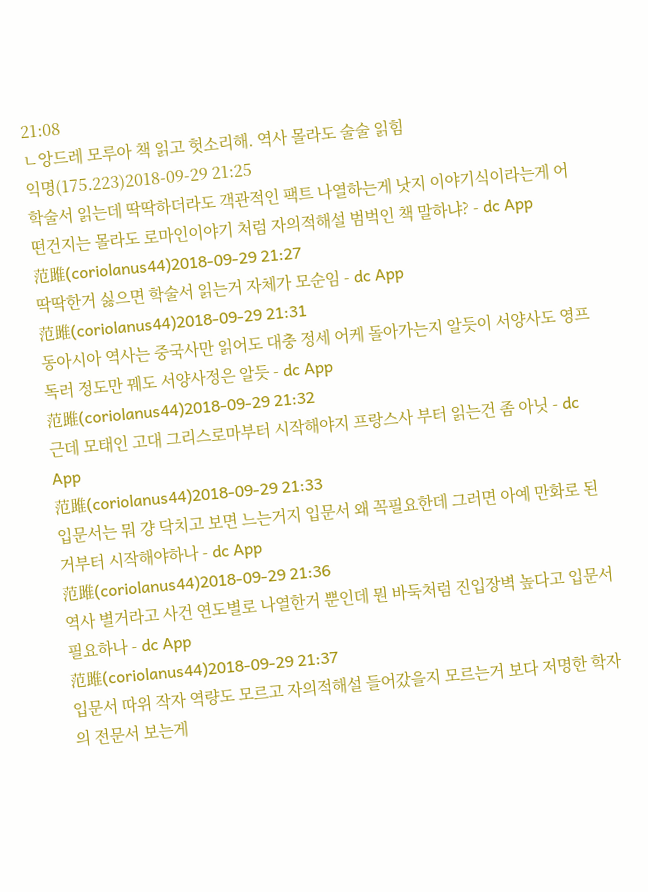21:08
ㄴ앙드레 모루아 책 읽고 헛소리해. 역사 몰라도 술술 읽힘
익명(175.223)2018-09-29 21:25
학술서 읽는데 딱딱하더라도 객관적인 팩트 나열하는게 낫지 이야기식이라는게 어떤건지는 몰라도 로마인이야기 처럼 자의적해설 범벅인 책 말하냐? - dc App
范雎(coriolanus44)2018-09-29 21:27
딱딱한거 싫으면 학술서 읽는거 자체가 모순임 - dc App
范雎(coriolanus44)2018-09-29 21:31
동아시아 역사는 중국사만 읽어도 대충 정세 어케 돌아가는지 알듯이 서양사도 영프독러 정도만 꿰도 서양사정은 알듯 - dc App
范雎(coriolanus44)2018-09-29 21:32
근데 모태인 고대 그리스로마부터 시작해야지 프랑스사 부터 읽는건 좀 아닛 - dc App
范雎(coriolanus44)2018-09-29 21:33
입문서는 뭐 걍 닥치고 보면 느는거지 입문서 왜 꼭필요한데 그러면 아예 만화로 된거부터 시작해야하나 - dc App
范雎(coriolanus44)2018-09-29 21:36
역사 별거라고 사건 연도별로 나열한거 뿐인데 뭔 바둑처럼 진입장벽 높다고 입문서 필요하나 - dc App
范雎(coriolanus44)2018-09-29 21:37
입문서 따위 작자 역량도 모르고 자의적해설 들어갔을지 모르는거 보다 저명한 학자의 전문서 보는게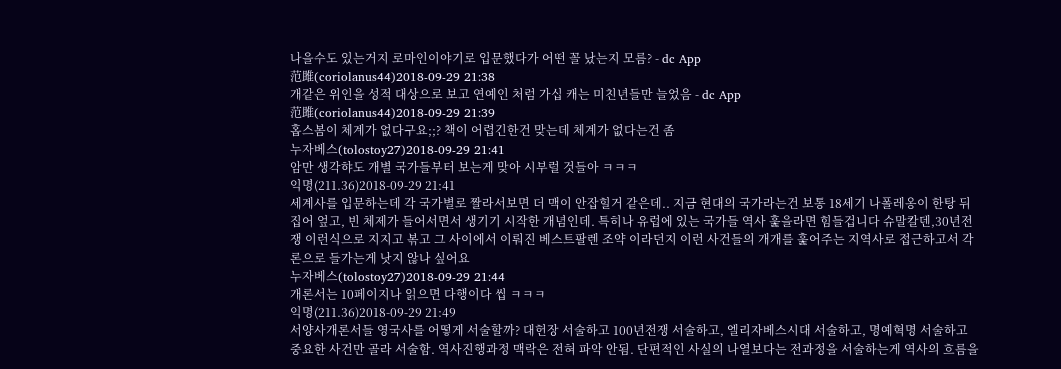나을수도 있는거지 로마인이야기로 입문했다가 어떤 꼴 났는지 모름? - dc App
范雎(coriolanus44)2018-09-29 21:38
개같은 위인을 성적 대상으로 보고 연예인 처럼 가십 캐는 미친년들만 늘었음 - dc App
范雎(coriolanus44)2018-09-29 21:39
홉스봄이 체계가 없다구요;;? 책이 어렵긴한건 맞는데 체계가 없다는건 좀
누자베스(tolostoy27)2018-09-29 21:41
암만 생각햐도 개별 국가들부터 보는게 맞아 시부럴 것들아 ㅋㅋㅋ
익명(211.36)2018-09-29 21:41
세계사를 입문하는데 각 국가별로 짤라서보면 더 맥이 안잡힐거 같은데.. 지금 현대의 국가라는건 보통 18세기 나폴레옹이 한탕 뒤집어 엎고, 빈 체제가 들어서면서 생기기 시작한 개념인데. 특히나 유럽에 있는 국가들 역사 훑을라면 힘들겁니다 슈말칼덴,30년전쟁 이런식으로 지지고 볶고 그 사이에서 이뤄진 베스트팔렌 조약 이라던지 이런 사건들의 개개를 훑어주는 지역사로 접근하고서 각론으로 들가는게 낫지 않나 싶어요
누자베스(tolostoy27)2018-09-29 21:44
개론서는 10페이지나 읽으면 다행이다 씹 ㅋㅋㅋ
익명(211.36)2018-09-29 21:49
서양사개론서들 영국사를 어떻게 서술할까? 대헌장 서술하고 100년전쟁 서술하고, 엘리자베스시대 서술하고, 명예혁명 서술하고 중요한 사건만 골라 서술함. 역사진행과정 맥락은 전혀 파악 안됨. 단편적인 사실의 나열보다는 전과정을 서술하는게 역사의 흐름을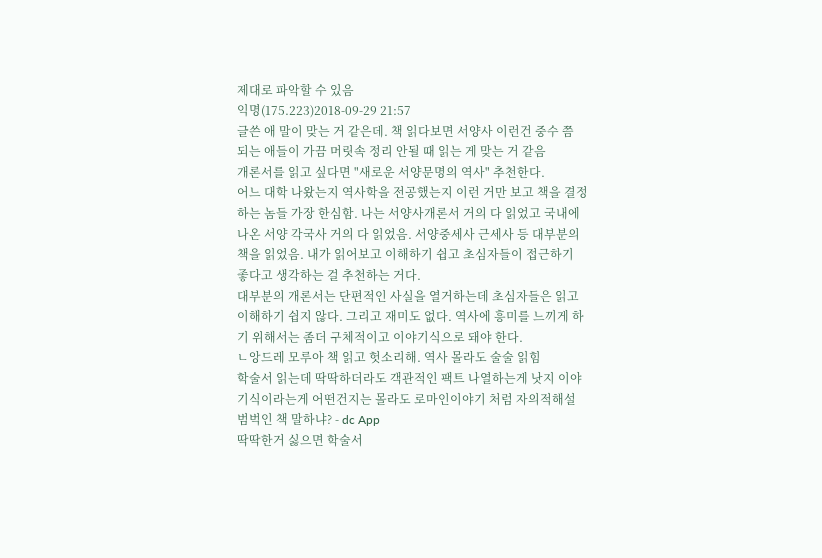제대로 파악할 수 있음
익명(175.223)2018-09-29 21:57
글쓴 애 말이 맞는 거 같은데. 책 읽다보면 서양사 이런건 중수 쯤 되는 애들이 가끔 머릿속 정리 안될 때 읽는 게 맞는 거 같음
개론서를 읽고 싶다면 "새로운 서양문명의 역사" 추천한다.
어느 대학 나왔는지 역사학을 전공했는지 이런 거만 보고 책을 결정하는 놈들 가장 한심함. 나는 서양사개론서 거의 다 읽었고 국내에 나온 서양 각국사 거의 다 읽었음. 서양중세사 근세사 등 대부분의 책을 읽었음. 내가 읽어보고 이해하기 쉽고 초심자들이 접근하기 좋다고 생각하는 걸 추천하는 거다.
대부분의 개론서는 단편적인 사실을 열거하는데 초심자들은 읽고 이해하기 쉽지 않다. 그리고 재미도 없다. 역사에 흥미를 느끼게 하기 위해서는 좀더 구체적이고 이야기식으로 돼야 한다.
ㄴ앙드레 모루아 책 읽고 헛소리해. 역사 몰라도 술술 읽힘
학술서 읽는데 딱딱하더라도 객관적인 팩트 나열하는게 낫지 이야기식이라는게 어떤건지는 몰라도 로마인이야기 처럼 자의적해설 범벅인 책 말하냐? - dc App
딱딱한거 싫으면 학술서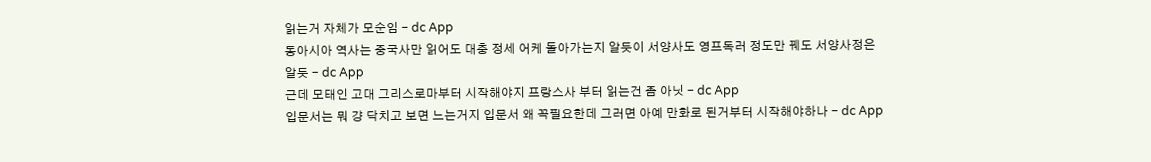읽는거 자체가 모순임 - dc App
동아시아 역사는 중국사만 읽어도 대충 정세 어케 돌아가는지 알듯이 서양사도 영프독러 정도만 꿰도 서양사정은 알듯 - dc App
근데 모태인 고대 그리스로마부터 시작해야지 프랑스사 부터 읽는건 좀 아닛 - dc App
입문서는 뭐 걍 닥치고 보면 느는거지 입문서 왜 꼭필요한데 그러면 아예 만화로 된거부터 시작해야하나 - dc App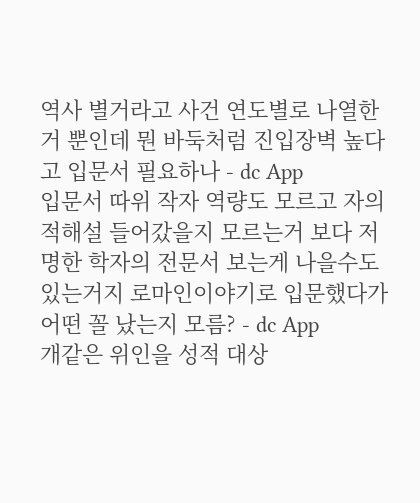역사 별거라고 사건 연도별로 나열한거 뿐인데 뭔 바둑처럼 진입장벽 높다고 입문서 필요하나 - dc App
입문서 따위 작자 역량도 모르고 자의적해설 들어갔을지 모르는거 보다 저명한 학자의 전문서 보는게 나을수도 있는거지 로마인이야기로 입문했다가 어떤 꼴 났는지 모름? - dc App
개같은 위인을 성적 대상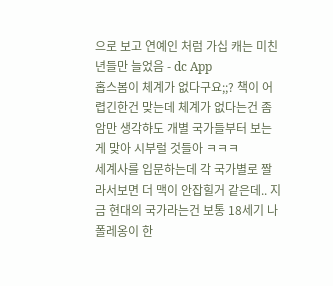으로 보고 연예인 처럼 가십 캐는 미친년들만 늘었음 - dc App
홉스봄이 체계가 없다구요;;? 책이 어렵긴한건 맞는데 체계가 없다는건 좀
암만 생각햐도 개별 국가들부터 보는게 맞아 시부럴 것들아 ㅋㅋㅋ
세계사를 입문하는데 각 국가별로 짤라서보면 더 맥이 안잡힐거 같은데.. 지금 현대의 국가라는건 보통 18세기 나폴레옹이 한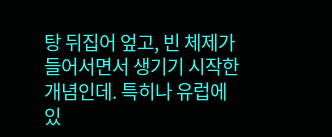탕 뒤집어 엎고, 빈 체제가 들어서면서 생기기 시작한 개념인데. 특히나 유럽에 있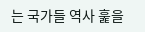는 국가들 역사 훑을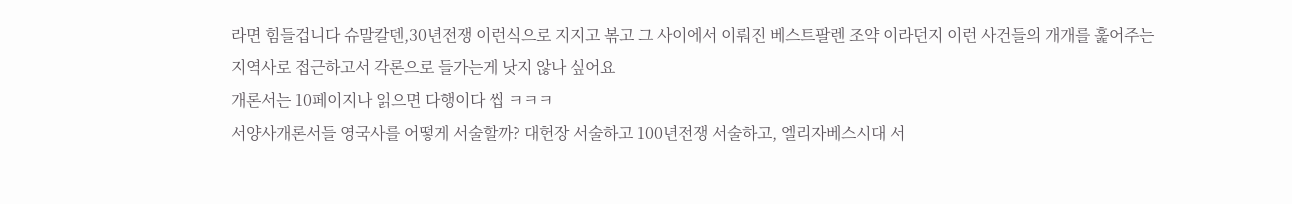라면 힘들겁니다 슈말칼덴,30년전쟁 이런식으로 지지고 볶고 그 사이에서 이뤄진 베스트팔렌 조약 이라던지 이런 사건들의 개개를 훑어주는 지역사로 접근하고서 각론으로 들가는게 낫지 않나 싶어요
개론서는 10페이지나 읽으면 다행이다 씹 ㅋㅋㅋ
서양사개론서들 영국사를 어떻게 서술할까? 대헌장 서술하고 100년전쟁 서술하고, 엘리자베스시대 서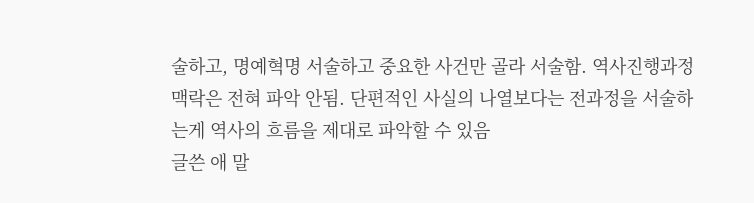술하고, 명예혁명 서술하고 중요한 사건만 골라 서술함. 역사진행과정 맥락은 전혀 파악 안됨. 단편적인 사실의 나열보다는 전과정을 서술하는게 역사의 흐름을 제대로 파악할 수 있음
글쓴 애 말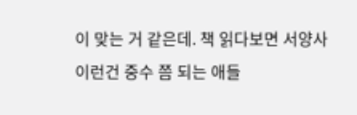이 맞는 거 같은데. 책 읽다보면 서양사 이런건 중수 쯤 되는 애들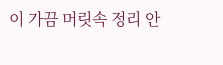이 가끔 머릿속 정리 안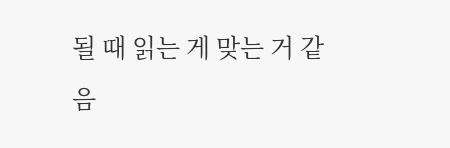될 때 읽는 게 맞는 거 같음